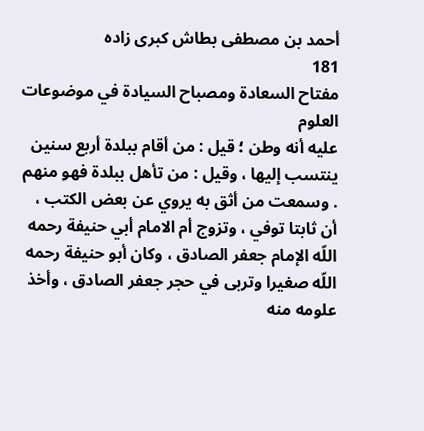أحمد بن مصطفى بطاش كبرى زاده
181
مفتاح السعادة ومصباح السيادة في موضوعات العلوم
عليه أنه وطن ؛ قيل : من أقام ببلدة أربع سنين ينتسب إليها ، وقيل : من تأهل ببلدة فهو منهم . وسمعت من أثق به يروي عن بعض الكتب ، أن ثابتا توفي ، وتزوج أم الامام أبي حنيفة رحمه اللّه الإمام جعفر الصادق ، وكان أبو حنيفة رحمه اللّه صغيرا وتربى في حجر جعفر الصادق ، وأخذ علومه منه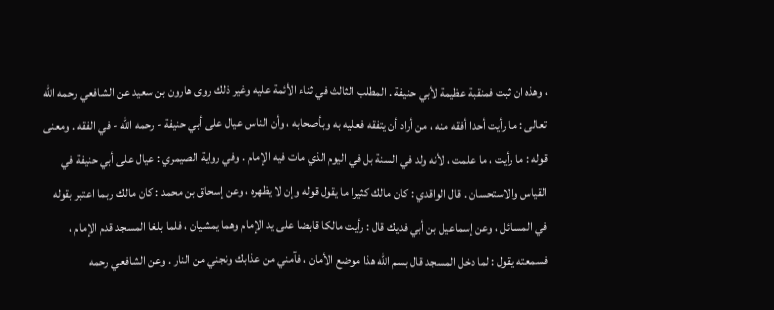، وهذه ان ثبت فمنقبة عظيمة لأبي حنيفة . المطلب الثالث في ثناء الأئمة عليه وغير ذلك روى هارون بن سعيد عن الشافعي رحمه اللّه تعالى : ما رأيت أحدا أفقه منه ، من أراد أن يتفقه فعليه به وبأصحابه ، وأن الناس عيال على أبي حنيفة - رحمه اللّه - في الفقه . ومعنى قوله : ما رأيت ، ما علمت ، لأنه ولد في السنة بل في اليوم الذي مات فيه الإمام . وفي رواية الصيمري : عيال على أبي حنيفة في القياس والاستحسان . قال الواقدي : كان مالك كثيرا ما يقول قوله وإن لا يظهره ، وعن إسحاق بن محمد : كان مالك ربما اعتبر بقوله في المسائل ، وعن إسماعيل بن أبي فديك قال : رأيت مالكا قابضا على يد الإمام وهما يمشيان ، فلما بلغا المسجد قدم الإمام ، فسمعته يقول : لما دخل المسجد قال بسم اللّه هذا موضع الأمان ، فآمني من عذابك ونجني من النار . وعن الشافعي رحمه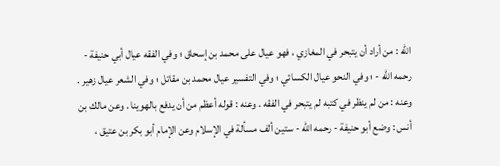اللّه : من أراد أن يتبحر في المغازي ، فهو عيال على محمد بن إسحاق ؛ وفي الفقه عيال أبي حنيفة - رحمه اللّه - ؛ وفي النحو عيال الكسائي ؛ وفي التفسير عيال محمد بن مقاتل ؛ وفي الشعر عيال زهير . وعنه : من لم ينظر في كتبه لم يتبحر في الفقه . وعنه : قوله أعظم من أن يدفع بالهوينا . وعن مالك بن أنس : وضع أبو حنيفة - رحمه اللّه - ستين ألف مسألة في الإسلام وعن الإمام أبو بكر بن عتيق ،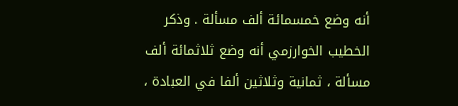أنه وضع خمسمائة ألف مسألة . وذكر الخطيب الخوارزمي أنه وضع ثلاثمائة ألف مسألة ، ثمانية وثلاثين ألفا في العبادة ،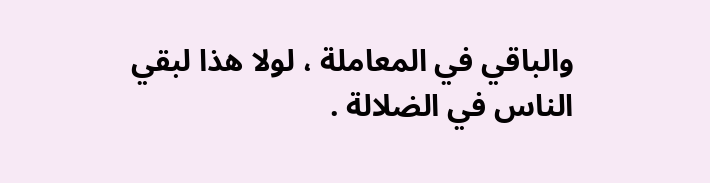والباقي في المعاملة ، لولا هذا لبقي الناس في الضلالة .